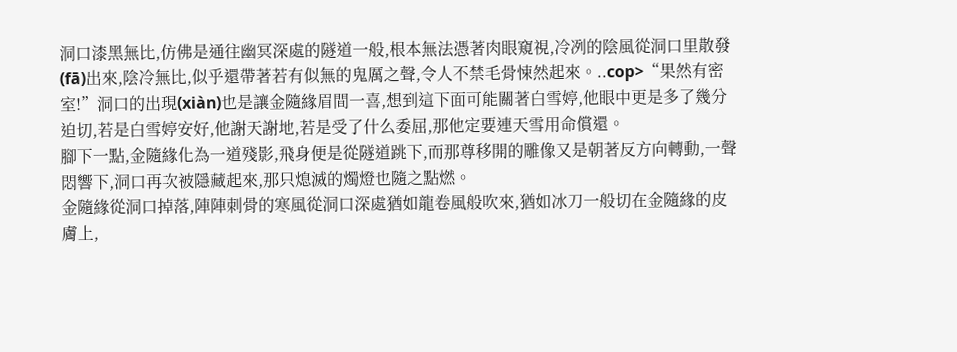洞口漆黑無比,仿佛是通往幽冥深處的隧道一般,根本無法憑著肉眼窺視,冷冽的陰風從洞口里散發(fā)出來,陰冷無比,似乎還帶著若有似無的鬼厲之聲,令人不禁毛骨悚然起來。..cop>“果然有密室!”洞口的出現(xiàn)也是讓金隨緣眉間一喜,想到這下面可能關著白雪婷,他眼中更是多了幾分迫切,若是白雪婷安好,他謝天謝地,若是受了什么委屈,那他定要連天雪用命償還。
腳下一點,金隨緣化為一道殘影,飛身便是從隧道跳下,而那尊移開的雕像又是朝著反方向轉動,一聲悶響下,洞口再次被隱藏起來,那只熄滅的燭燈也隨之點燃。
金隨緣從洞口掉落,陣陣刺骨的寒風從洞口深處猶如龍卷風般吹來,猶如冰刀一般切在金隨緣的皮膚上,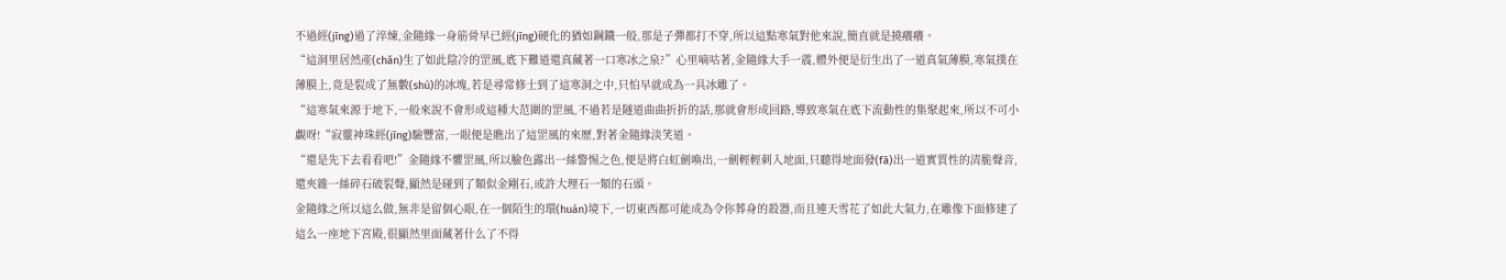不過經(jīng)過了淬煉,金隨緣一身筋骨早已經(jīng)硬化的猶如鋼鐵一般,那是子彈都打不穿,所以這點寒氣對他來說,簡直就是撓癢癢。
“這洞里居然產(chǎn)生了如此陰冷的罡風,底下難道還真藏著一口寒冰之泉?”心里嘀咕著,金隨緣大手一震,體外便是衍生出了一道真氣薄膜,寒氣撲在薄膜上,竟是裂成了無數(shù)的冰塊,若是尋常修士到了這寒洞之中,只怕早就成為一具冰雕了。
“這寒氣來源于地下,一般來說不會形成這種大范圍的罡風,不過若是隧道曲曲折折的話,那就會形成回路,導致寒氣在底下流動性的集聚起來,所以不可小覷呀!“寂靈神珠經(jīng)驗豐富,一眼便是瞧出了這罡風的來歷,對著金隨緣淡笑道。
“還是先下去看看吧!”金隨緣不懼罡風,所以臉色露出一絲警惕之色,便是將白虹劍喚出,一劍輕輕刺入地面,只聽得地面發(fā)出一道實質性的清脆聲音,還夾雜一絲碎石破裂聲,顯然是碰到了類似金剛石,或許大理石一類的石頭。
金隨緣之所以這么做,無非是留個心眼,在一個陌生的環(huán)境下,一切東西都可能成為令你葬身的殺器,而且連天雪花了如此大氣力,在雕像下面修建了這么一座地下宮殿,很顯然里面藏著什么了不得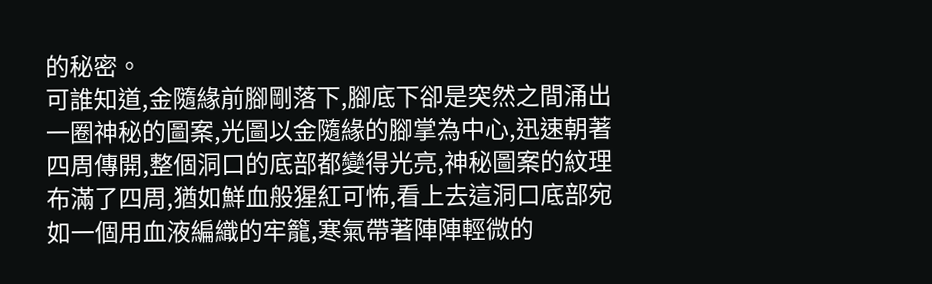的秘密。
可誰知道,金隨緣前腳剛落下,腳底下卻是突然之間涌出一圈神秘的圖案,光圖以金隨緣的腳掌為中心,迅速朝著四周傳開,整個洞口的底部都變得光亮,神秘圖案的紋理布滿了四周,猶如鮮血般猩紅可怖,看上去這洞口底部宛如一個用血液編織的牢籠,寒氣帶著陣陣輕微的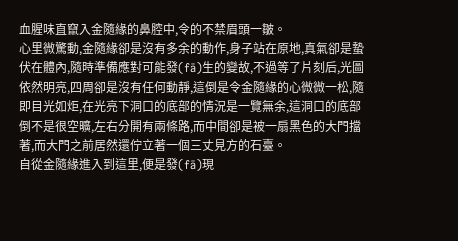血腥味直竄入金隨緣的鼻腔中,令的不禁眉頭一皺。
心里微驚動,金隨緣卻是沒有多余的動作,身子站在原地,真氣卻是蟄伏在體內,隨時準備應對可能發(fā)生的變故,不過等了片刻后,光圖依然明亮,四周卻是沒有任何動靜,這倒是令金隨緣的心微微一松,隨即目光如炬,在光亮下洞口的底部的情況是一覽無余,這洞口的底部倒不是很空曠,左右分開有兩條路,而中間卻是被一扇黑色的大門擋著,而大門之前居然還佇立著一個三丈見方的石臺。
自從金隨緣進入到這里,便是發(fā)現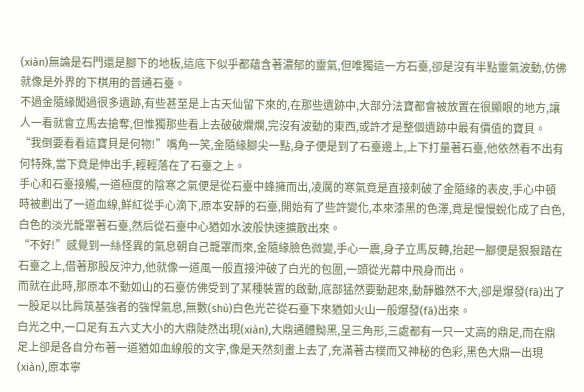(xiàn)無論是石門還是腳下的地板,這底下似乎都蘊含著濃郁的靈氣,但唯獨這一方石臺,卻是沒有半點靈氣波動,仿佛就像是外界的下棋用的普通石臺。
不過金隨緣闖過很多遺跡,有些甚至是上古天仙留下來的,在那些遺跡中,大部分法寶都會被放置在很顯眼的地方,讓人一看就會立馬去搶奪,但惟獨那些看上去破破爛爛,完沒有波動的東西,或許才是整個遺跡中最有價值的寶貝。
“我倒要看看這寶貝是何物!”嘴角一笑,金隨緣腳尖一點,身子便是到了石臺邊上,上下打量著石臺,他依然看不出有何特殊,當下竟是伸出手,輕輕落在了石臺之上。
手心和石臺接觸,一道極度的陰寒之氣便是從石臺中蜂擁而出,凌厲的寒氣竟是直接刺破了金隨緣的表皮,手心中頓時被劃出了一道血線,鮮紅從手心滴下,原本安靜的石臺,開始有了些許變化,本來漆黑的色澤,竟是慢慢蛻化成了白色,白色的淡光籠罩著石臺,然后從石臺中心猶如水波般快速擴散出來。
“不好!”感覺到一絲怪異的氣息朝自己籠罩而來,金隨緣臉色微變,手心一震,身子立馬反轉,抬起一腳便是狠狠踏在石臺之上,借著那股反沖力,他就像一道風一般直接沖破了白光的包圍,一頭從光幕中飛身而出。
而就在此時,那原本不動如山的石臺仿佛受到了某種裝置的啟動,底部猛然要動起來,動靜雖然不大,卻是爆發(fā)出了一股足以比肩筑基強者的強悍氣息,無數(shù)白色光芒從石臺下來猶如火山一般爆發(fā)出來。
白光之中,一口足有五六丈大小的大鼎陡然出現(xiàn),大鼎通體黝黑,呈三角形,三處都有一只一丈高的鼎足,而在鼎足上卻是各自分布著一道猶如血線般的文字,像是天然刻畫上去了,充滿著古樸而又神秘的色彩,黑色大鼎一出現(xiàn),原本寧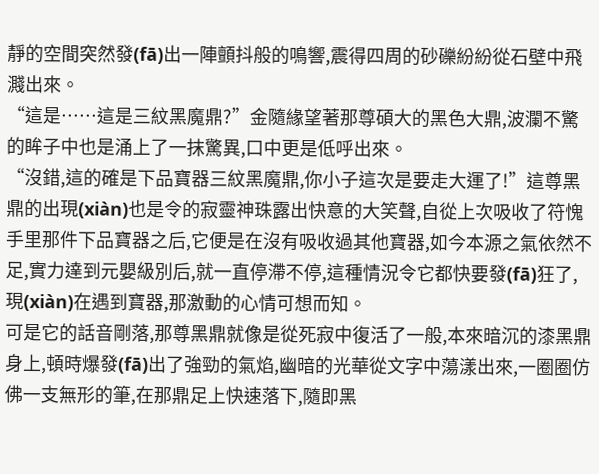靜的空間突然發(fā)出一陣顫抖般的鳴響,震得四周的砂礫紛紛從石壁中飛濺出來。
“這是……這是三紋黑魔鼎?”金隨緣望著那尊碩大的黑色大鼎,波瀾不驚的眸子中也是涌上了一抹驚異,口中更是低呼出來。
“沒錯,這的確是下品寶器三紋黑魔鼎,你小子這次是要走大運了!”這尊黑鼎的出現(xiàn)也是令的寂靈神珠露出快意的大笑聲,自從上次吸收了符愧手里那件下品寶器之后,它便是在沒有吸收過其他寶器,如今本源之氣依然不足,實力達到元嬰級別后,就一直停滯不停,這種情況令它都快要發(fā)狂了,現(xiàn)在遇到寶器,那激動的心情可想而知。
可是它的話音剛落,那尊黑鼎就像是從死寂中復活了一般,本來暗沉的漆黑鼎身上,頓時爆發(fā)出了強勁的氣焰,幽暗的光華從文字中蕩漾出來,一圈圈仿佛一支無形的筆,在那鼎足上快速落下,隨即黑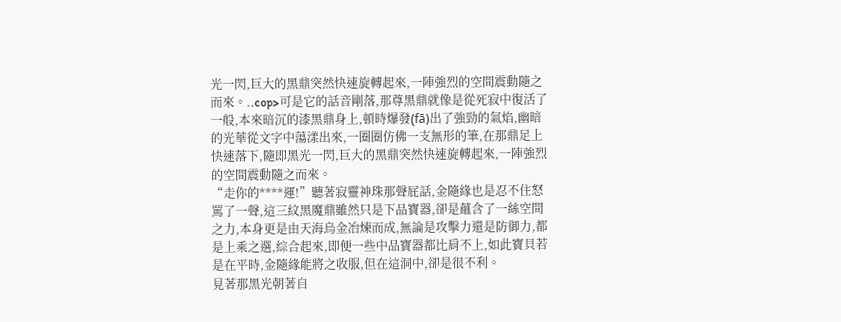光一閃,巨大的黑鼎突然快速旋轉起來,一陣強烈的空間震動隨之而來。..cop>可是它的話音剛落,那尊黑鼎就像是從死寂中復活了一般,本來暗沉的漆黑鼎身上,頓時爆發(fā)出了強勁的氣焰,幽暗的光華從文字中蕩漾出來,一圈圈仿佛一支無形的筆,在那鼎足上快速落下,隨即黑光一閃,巨大的黑鼎突然快速旋轉起來,一陣強烈的空間震動隨之而來。
“走你的****運!”聽著寂靈神珠那聲屁話,金隨緣也是忍不住怒罵了一聲,這三紋黑魔鼎雖然只是下品寶器,卻是蘊含了一絲空間之力,本身更是由天海烏金冶煉而成,無論是攻擊力還是防御力,都是上乘之選,綜合起來,即便一些中品寶器都比肩不上,如此寶貝若是在平時,金隨緣能將之收服,但在這洞中,卻是很不利。
見著那黑光朝著自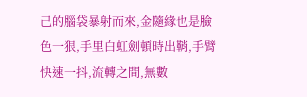己的腦袋暴射而來,金隨緣也是臉色一狠,手里白虹劍頓時出鞘,手臂快速一抖,流轉之間,無數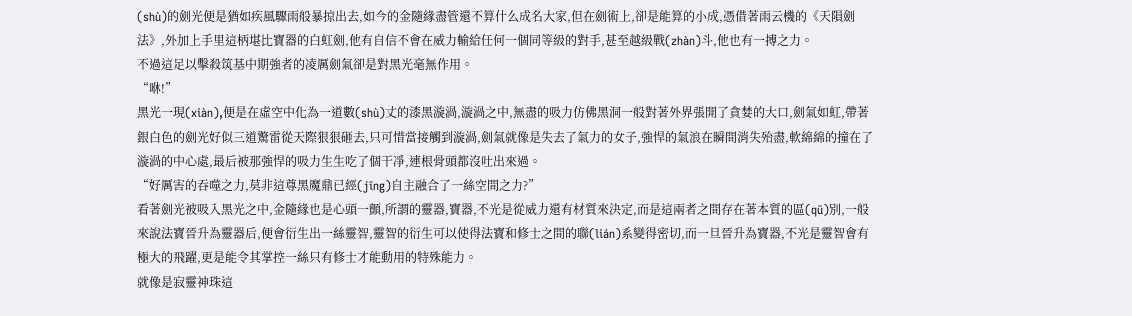(shù)的劍光便是猶如疾風驟雨般暴掠出去,如今的金隨緣盡管還不算什么成名大家,但在劍術上,卻是能算的小成,憑借著雨云機的《天隕劍法》,外加上手里這柄堪比寶器的白虹劍,他有自信不會在威力輸給任何一個同等級的對手,甚至越級戰(zhàn)斗,他也有一搏之力。
不過這足以擊殺筑基中期強者的凌厲劍氣卻是對黑光毫無作用。
“咻!”
黑光一現(xiàn),便是在虛空中化為一道數(shù)丈的漆黑漩渦,漩渦之中,無盡的吸力仿佛黑洞一般對著外界張開了貪婪的大口,劍氣如虹,帶著銀白色的劍光好似三道驚雷從天際狠狠砸去,只可惜當接觸到漩渦,劍氣就像是失去了氣力的女子,強悍的氣浪在瞬間消失殆盡,軟綿綿的撞在了漩渦的中心處,最后被那強悍的吸力生生吃了個干凈,連根骨頭都沒吐出來過。
“好厲害的吞噬之力,莫非這尊黑魔鼎已經(jīng)自主融合了一絲空間之力?”
看著劍光被吸入黑光之中,金隨緣也是心頭一顫,所謂的靈器,寶器,不光是從威力還有材質來決定,而是這兩者之間存在著本質的區(qū)別,一般來說法寶晉升為靈器后,便會衍生出一絲靈智,靈智的衍生可以使得法寶和修士之間的聯(lián)系變得密切,而一旦晉升為寶器,不光是靈智會有極大的飛躍,更是能令其掌控一絲只有修士才能動用的特殊能力。
就像是寂靈神珠這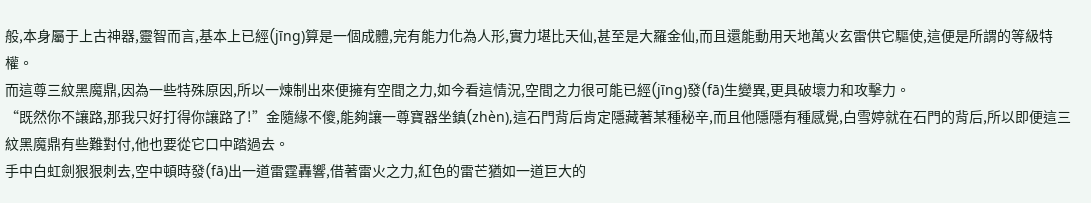般,本身屬于上古神器,靈智而言,基本上已經(jīng)算是一個成體,完有能力化為人形,實力堪比天仙,甚至是大羅金仙,而且還能動用天地萬火玄雷供它驅使,這便是所謂的等級特權。
而這尊三紋黑魔鼎,因為一些特殊原因,所以一煉制出來便擁有空間之力,如今看這情況,空間之力很可能已經(jīng)發(fā)生變異,更具破壞力和攻擊力。
“既然你不讓路,那我只好打得你讓路了!”金隨緣不傻,能夠讓一尊寶器坐鎮(zhèn),這石門背后肯定隱藏著某種秘辛,而且他隱隱有種感覺,白雪婷就在石門的背后,所以即便這三紋黑魔鼎有些難對付,他也要從它口中踏過去。
手中白虹劍狠狠刺去,空中頓時發(fā)出一道雷霆轟響,借著雷火之力,紅色的雷芒猶如一道巨大的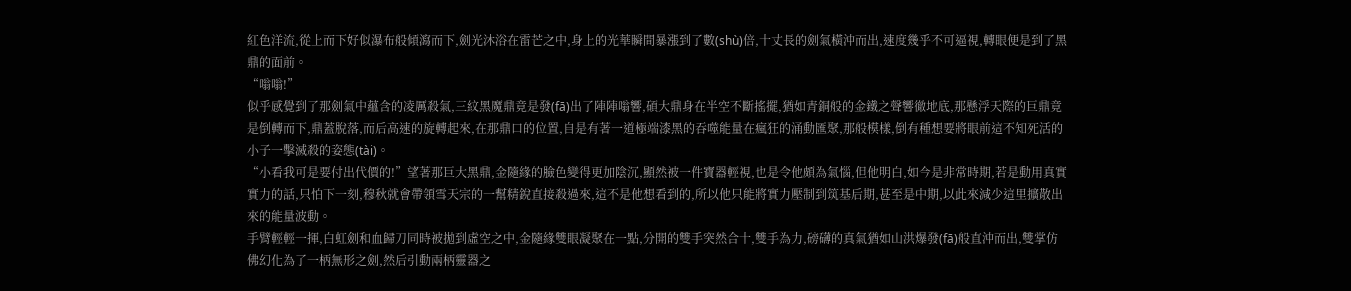紅色洋流,從上而下好似瀑布般傾瀉而下,劍光沐浴在雷芒之中,身上的光華瞬間暴漲到了數(shù)倍,十丈長的劍氣橫沖而出,速度幾乎不可逼視,轉眼便是到了黑鼎的面前。
“嗡嗡!”
似乎感覺到了那劍氣中蘊含的凌厲殺氣,三紋黑魔鼎竟是發(fā)出了陣陣嗡響,碩大鼎身在半空不斷搖擺,猶如青銅般的金鐵之聲響徹地底,那懸浮天際的巨鼎竟是倒轉而下,鼎蓋脫落,而后高速的旋轉起來,在那鼎口的位置,自是有著一道極端漆黑的吞噬能量在瘋狂的涌動匯聚,那般模樣,倒有種想要將眼前這不知死活的小子一擊滅殺的姿態(tài)。
“小看我可是要付出代價的!”望著那巨大黑鼎,金隨緣的臉色變得更加陰沉,顯然被一件寶器輕視,也是令他頗為氣惱,但他明白,如今是非常時期,若是動用真實實力的話,只怕下一刻,穆秋就會帶領雪天宗的一幫精銳直接殺過來,這不是他想看到的,所以他只能將實力壓制到筑基后期,甚至是中期,以此來減少這里擴散出來的能量波動。
手臂輕輕一揮,白虹劍和血歸刀同時被拋到虛空之中,金隨緣雙眼凝聚在一點,分開的雙手突然合十,雙手為力,磅礴的真氣猶如山洪爆發(fā)般直沖而出,雙掌仿佛幻化為了一柄無形之劍,然后引動兩柄靈器之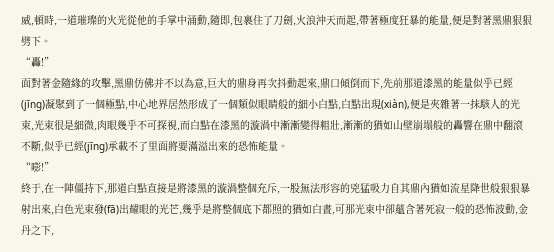威,頓時,一道璀璨的火光從他的手掌中涌動,隨即,包裹住了刀劍,火浪沖天而起,帶著極度狂暴的能量,便是對著黑鼎狠狠劈下。
“轟!”
面對著金隨緣的攻擊,黑鼎仿佛并不以為意,巨大的鼎身再次抖動起來,鼎口傾倒而下,先前那道漆黑的能量似乎已經(jīng)凝聚到了一個極點,中心地界居然形成了一個類似眼睛般的細小白點,白點出現(xiàn),便是夾雜著一抹駭人的光束,光束很是細微,肉眼幾乎不可探視,而白點在漆黑的漩渦中漸漸變得粗壯,漸漸的猶如山壁崩塌般的轟響在鼎中翻滾不斷,似乎已經(jīng)承載不了里面將要滿溢出來的恐怖能量。
“嘭!”
終于,在一陣僵持下,那道白點直接是將漆黑的漩渦整個充斥,一股無法形容的兇猛吸力自其鼎內猶如流星降世般狠狠暴射出來,白色光束發(fā)出耀眼的光芒,幾乎是將整個底下都照的猶如白晝,可那光束中卻蘊含著死寂一般的恐怖波動,金丹之下,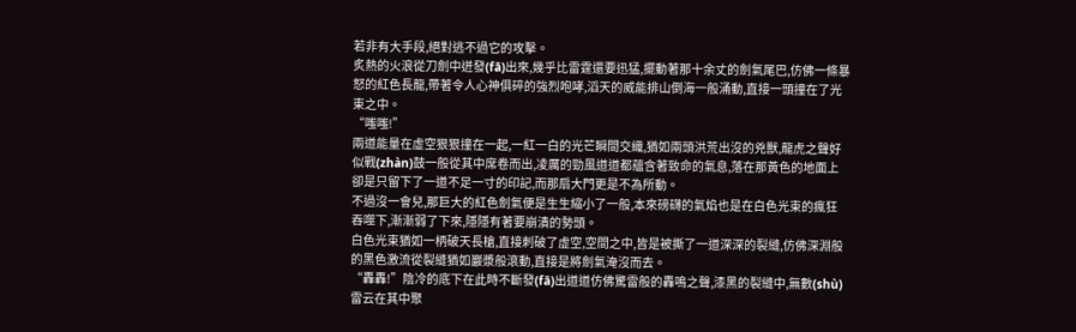若非有大手段,絕對逃不過它的攻擊。
炙熱的火浪從刀劍中迸發(fā)出來,幾乎比雷霆還要迅猛,擺動著那十余丈的劍氣尾巴,仿佛一條暴怒的紅色長龍,帶著令人心神俱碎的強烈咆哮,滔天的威能排山倒海一般涌動,直接一頭撞在了光束之中。
“嗤嗤!”
兩道能量在虛空狠狠撞在一起,一紅一白的光芒瞬間交織,猶如兩頭洪荒出沒的兇獸,龍虎之聲好似戰(zhàn)鼓一般從其中席卷而出,凌厲的勁風道道都蘊含著致命的氣息,落在那黃色的地面上卻是只留下了一道不足一寸的印記,而那扇大門更是不為所動。
不過沒一會兒,那巨大的紅色劍氣便是生生縮小了一般,本來磅礴的氣焰也是在白色光束的瘋狂吞噬下,漸漸弱了下來,隱隱有著要崩潰的勢頭。
白色光束猶如一柄破天長槍,直接刺破了虛空,空間之中,皆是被撕了一道深深的裂縫,仿佛深淵般的黑色激流從裂縫猶如巖漿般滾動,直接是將劍氣淹沒而去。
“轟轟!”陰冷的底下在此時不斷發(fā)出道道仿佛驚雷般的轟鳴之聲,漆黑的裂縫中,無數(shù)雷云在其中聚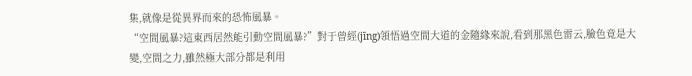集,就像是從異界而來的恐怖風暴。
“空間風暴?這東西居然能引動空間風暴?”對于曾經(jīng)領悟過空間大道的金隨緣來說,看到那黑色雷云,臉色竟是大變,空間之力,雖然極大部分都是利用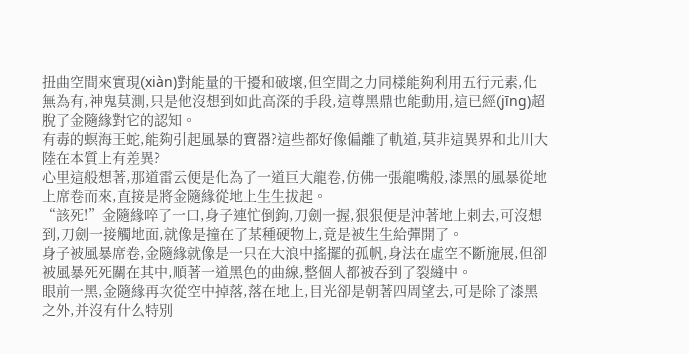扭曲空間來實現(xiàn)對能量的干擾和破壞,但空間之力同樣能夠利用五行元素,化無為有,神鬼莫測,只是他沒想到如此高深的手段,這尊黑鼎也能動用,這已經(jīng)超脫了金隨緣對它的認知。
有毒的螟海王蛇,能夠引起風暴的寶器?這些都好像偏離了軌道,莫非這異界和北川大陸在本質上有差異?
心里這般想著,那道雷云便是化為了一道巨大龍卷,仿佛一張龍嘴般,漆黑的風暴從地上席卷而來,直接是將金隨緣從地上生生拔起。
“該死!”金隨緣啐了一口,身子連忙倒鉤,刀劍一握,狠狠便是沖著地上刺去,可沒想到,刀劍一接觸地面,就像是撞在了某種硬物上,竟是被生生給彈開了。
身子被風暴席卷,金隨緣就像是一只在大浪中搖擺的孤帆,身法在虛空不斷施展,但卻被風暴死死關在其中,順著一道黑色的曲線,整個人都被吞到了裂縫中。
眼前一黑,金隨緣再次從空中掉落,落在地上,目光卻是朝著四周望去,可是除了漆黑之外,并沒有什么特別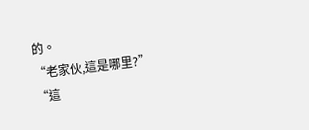的。
“老家伙,這是哪里?”
“這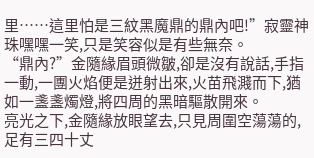里……這里怕是三紋黑魔鼎的鼎內吧!”寂靈神珠嘿嘿一笑,只是笑容似是有些無奈。
“鼎內?”金隨緣眉頭微皺,卻是沒有說話,手指一動,一團火焰便是迸射出來,火苗飛濺而下,猶如一盞盞燭燈,將四周的黑暗驅散開來。
亮光之下,金隨緣放眼望去,只見周圍空蕩蕩的,足有三四十丈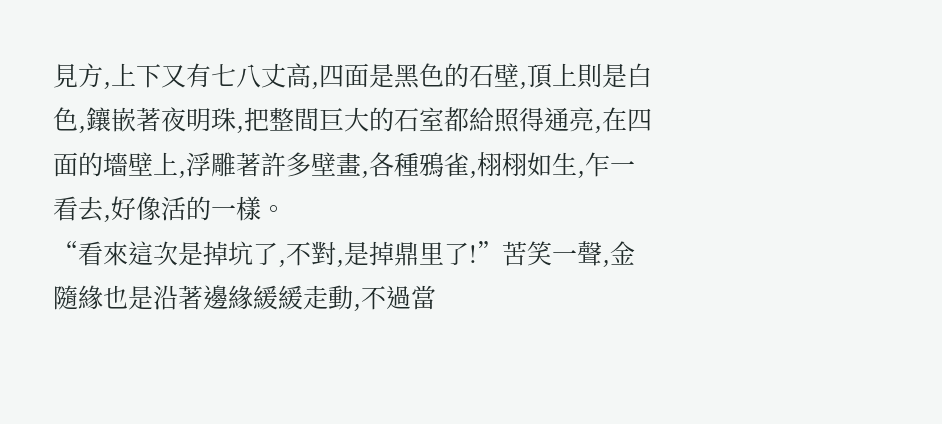見方,上下又有七八丈高,四面是黑色的石壁,頂上則是白色,鑲嵌著夜明珠,把整間巨大的石室都給照得通亮,在四面的墻壁上,浮雕著許多壁畫,各種鴉雀,栩栩如生,乍一看去,好像活的一樣。
“看來這次是掉坑了,不對,是掉鼎里了!”苦笑一聲,金隨緣也是沿著邊緣緩緩走動,不過當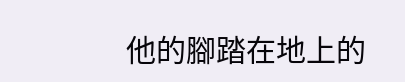他的腳踏在地上的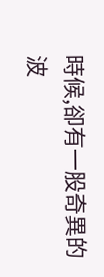時候,卻有一股奇異的波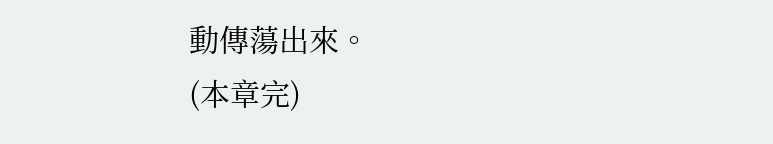動傳蕩出來。
(本章完)